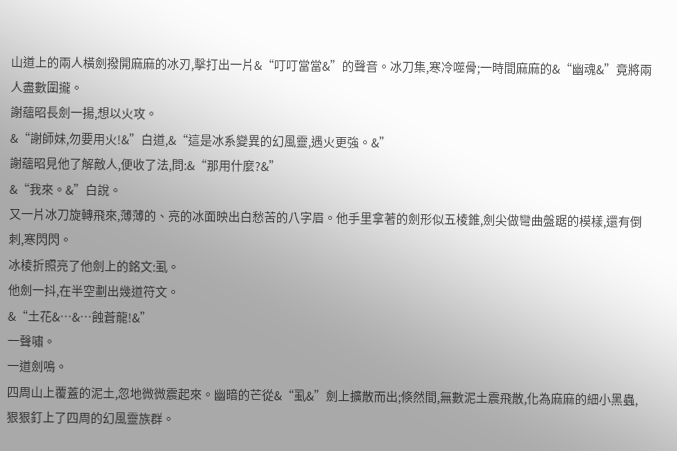山道上的兩人橫劍撥開麻麻的冰刃,擊打出一片&“叮叮當當&”的聲音。冰刀集,寒冷噬骨;一時間麻麻的&“幽魂&”竟將兩人盡數圍攏。
謝蘊昭長劍一揚,想以火攻。
&“謝師妹,勿要用火!&”白道,&“這是冰系變異的幻風靈,遇火更強。&”
謝蘊昭見他了解敵人,便收了法,問:&“那用什麼?&”
&“我來。&”白說。
又一片冰刀旋轉飛來,薄薄的、亮的冰面映出白愁苦的八字眉。他手里拿著的劍形似五棱錐,劍尖做彎曲盤踞的模樣,還有倒刺,寒閃閃。
冰棱折照亮了他劍上的銘文:虱。
他劍一抖,在半空劃出幾道符文。
&“土花&…&…蝕蒼龍!&”
一聲嘯。
一道劍鳴。
四周山上覆蓋的泥土,忽地微微震起來。幽暗的芒從&“虱&”劍上擴散而出;倏然間,無數泥土震飛散,化為麻麻的細小黑蟲,狠狠釘上了四周的幻風靈族群。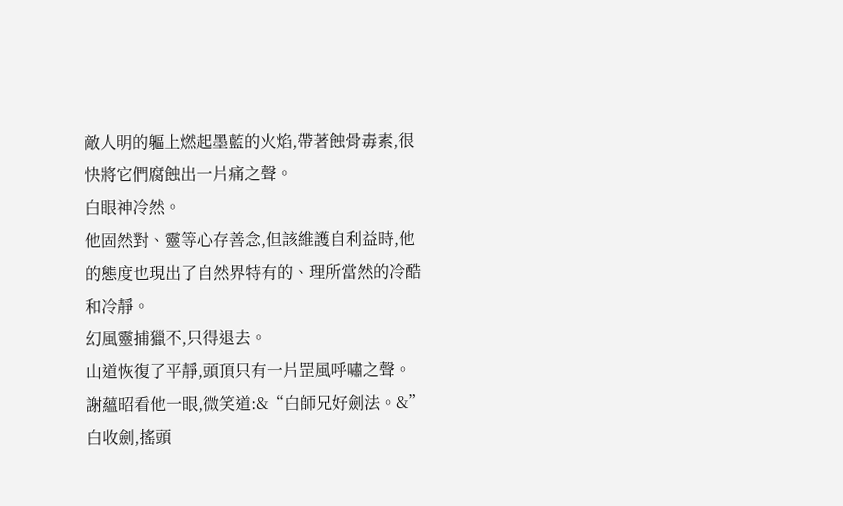敵人明的軀上燃起墨藍的火焰,帶著蝕骨毒素,很快將它們腐蝕出一片痛之聲。
白眼神冷然。
他固然對、靈等心存善念,但該維護自利益時,他的態度也現出了自然界特有的、理所當然的冷酷和冷靜。
幻風靈捕獵不,只得退去。
山道恢復了平靜,頭頂只有一片罡風呼嘯之聲。
謝蘊昭看他一眼,微笑道:&“白師兄好劍法。&”
白收劍,搖頭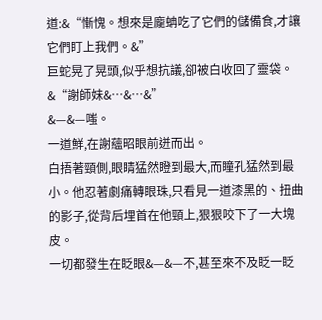道:&“慚愧。想來是龐蚺吃了它們的儲備食,才讓它們盯上我們。&”
巨蛇晃了晃頭,似乎想抗議,卻被白收回了靈袋。
&“謝師妹&…&…&”
&—&—嗤。
一道鮮,在謝蘊昭眼前迸而出。
白捂著頸側,眼睛猛然瞪到最大,而瞳孔猛然到最小。他忍著劇痛轉眼珠,只看見一道漆黑的、扭曲的影子,從背后埋首在他頸上,狠狠咬下了一大塊皮。
一切都發生在眨眼&—&—不,甚至來不及眨一眨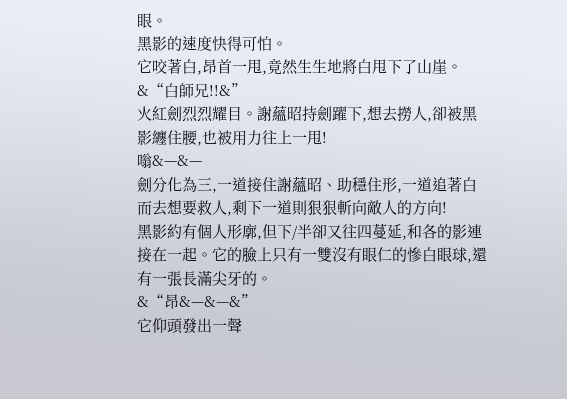眼。
黑影的速度快得可怕。
它咬著白,昂首一甩,竟然生生地將白甩下了山崖。
&“白師兄!!&”
火紅劍烈烈耀目。謝蘊昭持劍躍下,想去撈人,卻被黑影纏住腰,也被用力往上一甩!
嗡&—&—
劍分化為三,一道接住謝蘊昭、助穩住形,一道追著白而去想要救人,剩下一道則狠狠斬向敵人的方向!
黑影約有個人形廓,但下/半卻又往四蔓延,和各的影連接在一起。它的臉上只有一雙沒有眼仁的慘白眼球,還有一張長滿尖牙的。
&“昂&—&—&”
它仰頭發出一聲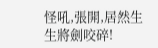怪吼,張開,居然生生將劍咬碎!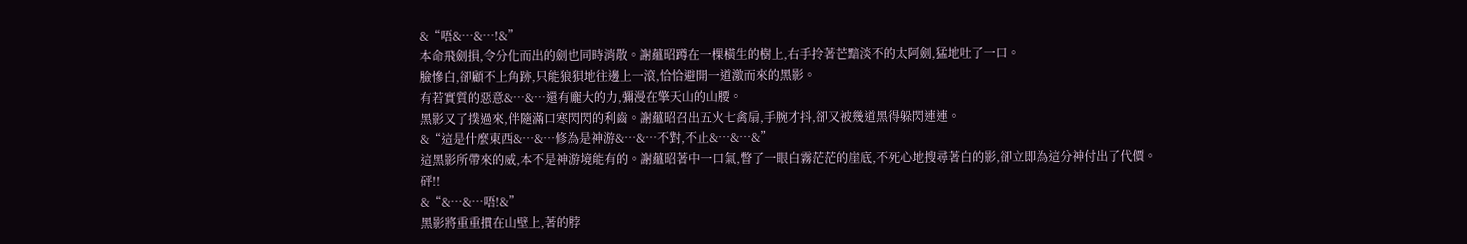&“唔&…&…!&”
本命飛劍損,令分化而出的劍也同時消散。謝蘊昭蹲在一棵橫生的樹上,右手拎著芒黯淡不的太阿劍,猛地吐了一口。
臉慘白,卻顧不上角跡,只能狼狽地往邊上一滾,恰恰避開一道激而來的黑影。
有若實質的惡意&…&…還有龐大的力,彌漫在擎天山的山腰。
黑影又了撲過來,伴隨滿口寒閃閃的利齒。謝蘊昭召出五火七禽扇,手腕才抖,卻又被幾道黑得躲閃連連。
&“這是什麼東西&…&…修為是神游&…&…不對,不止&…&…&”
這黑影所帶來的威,本不是神游境能有的。謝蘊昭著中一口氣,瞥了一眼白霧茫茫的崖底,不死心地搜尋著白的影,卻立即為這分神付出了代價。
砰!!
&“&…&…唔!&”
黑影將重重摜在山壁上,著的脖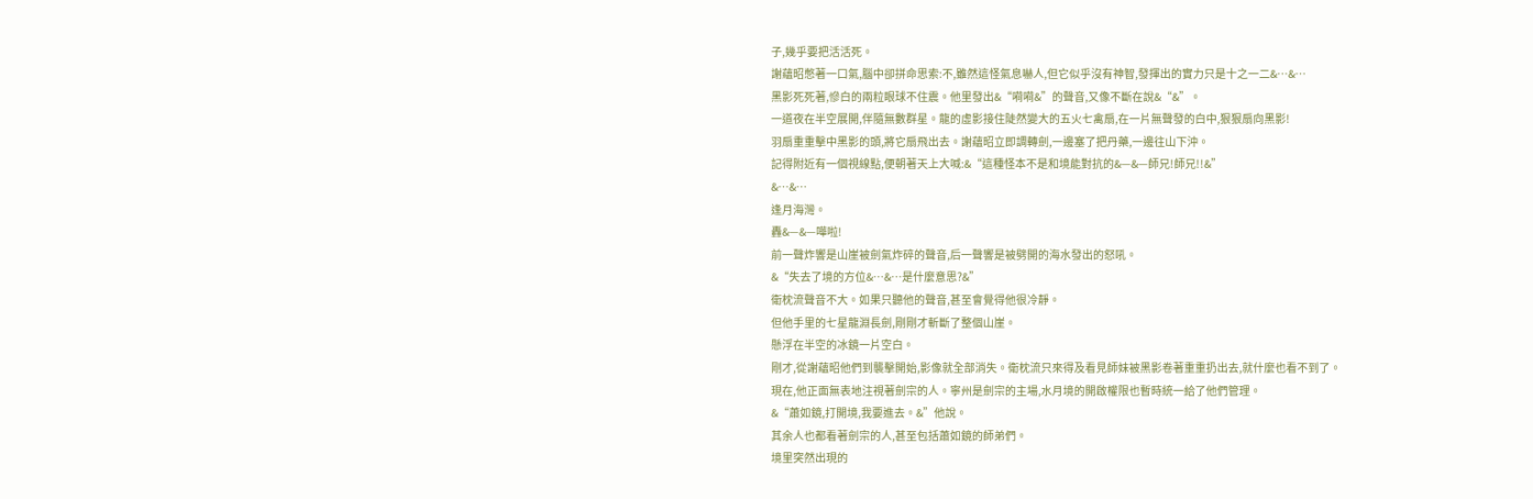子,幾乎要把活活死。
謝蘊昭憋著一口氣,腦中卻拼命思索:不,雖然這怪氣息嚇人,但它似乎沒有神智,發揮出的實力只是十之一二&…&…
黑影死死著,慘白的兩粒眼球不住震。他里發出&“嗬嗬&”的聲音,又像不斷在說&“&”。
一道夜在半空展開,伴隨無數群星。龍的虛影接住陡然變大的五火七禽扇,在一片無聲發的白中,狠狠扇向黑影!
羽扇重重擊中黑影的頭,將它扇飛出去。謝蘊昭立即調轉劍,一邊塞了把丹藥,一邊往山下沖。
記得附近有一個視線點,便朝著天上大喊:&“這種怪本不是和境能對抗的&—&—師兄!師兄!!&”
&…&…
逢月海灣。
轟&—&—嘩啦!
前一聲炸響是山崖被劍氣炸碎的聲音,后一聲響是被劈開的海水發出的怒吼。
&“失去了境的方位&…&…是什麼意思?&”
衛枕流聲音不大。如果只聽他的聲音,甚至會覺得他很冷靜。
但他手里的七星龍淵長劍,剛剛才斬斷了整個山崖。
懸浮在半空的冰鏡一片空白。
剛才,從謝蘊昭他們到襲擊開始,影像就全部消失。衛枕流只來得及看見師妹被黑影卷著重重扔出去,就什麼也看不到了。
現在,他正面無表地注視著劍宗的人。寧州是劍宗的主場,水月境的開啟權限也暫時統一給了他們管理。
&“蕭如鏡,打開境,我要進去。&”他說。
其余人也都看著劍宗的人,甚至包括蕭如鏡的師弟們。
境里突然出現的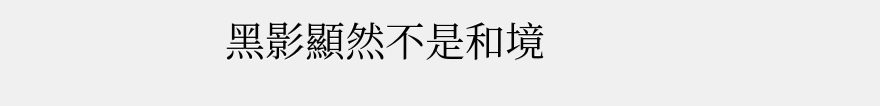黑影顯然不是和境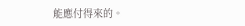能應付得來的。